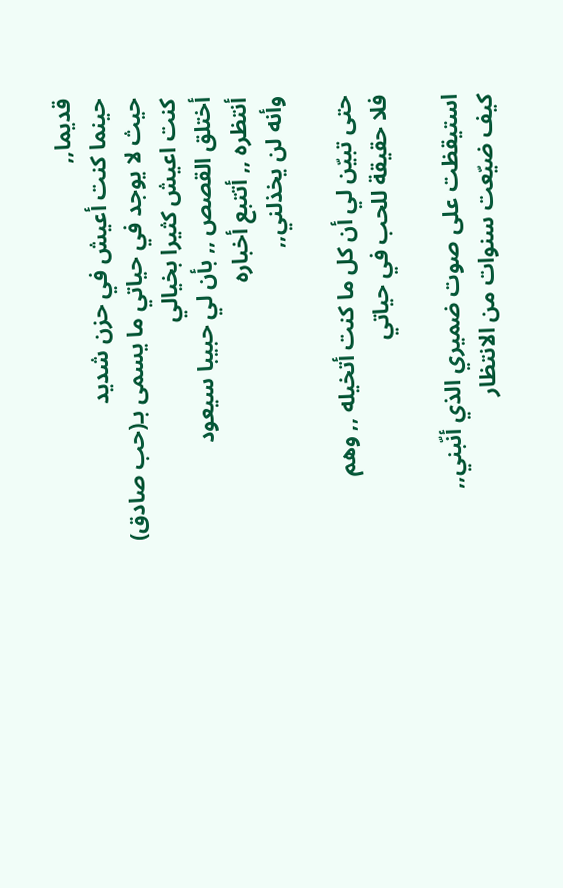قديما,,
حينما كنت أعيش في حزن شديد
حيث لا يوجد في حياتي ما يسمى بـ(حب صادق)
كنت اعيش كثيرا بخيالي
أختلق القصص ,, بأن لي حبيبا سيعود
أنتظره ,, أتتبع أخباره
وأنه لن يخذلني,,

حتى تبيّن لي أن كل ما كنت أتخيله ,, وهم
فلا حقيقة للحب في حياتي

استيقظت على صوت ضميري الذي أنّبني,,
كيف ضيّعت سنوات من الانتظار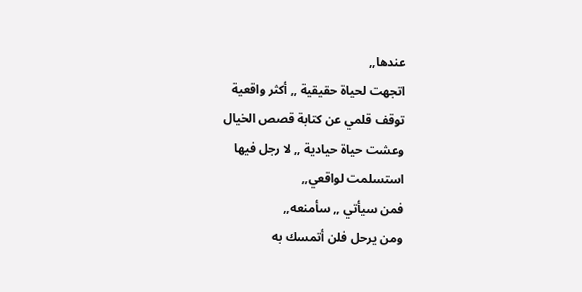عندها,,
اتجهت لحياة حقيقية ,, أكثر واقعية
توقف قلمي عن كتابة قصص الخيال
وعشت حياة حيادية ,, لا رجل فيها
استسلمت لواقعي,,
فمن سيأتي ,, سأمنعه,,
ومن يرحل فلن أتمسك به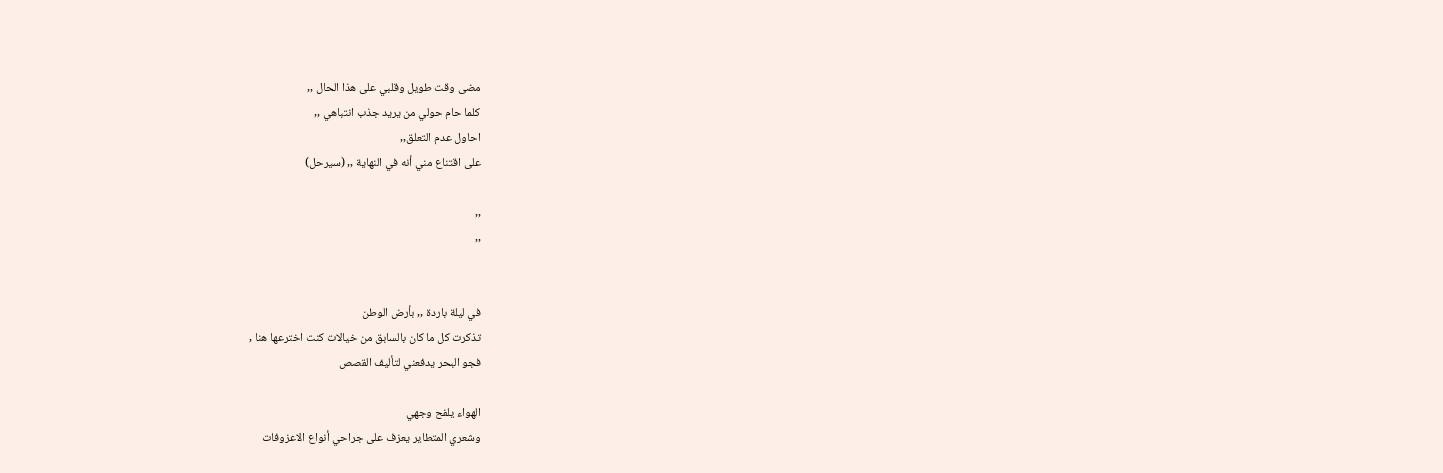مضى وقت طويل وقلبي على هذا الحال ,,
كلما حام حولي من يريد جذب انتباهي ,,
احاول عدم التعلق,,
على اقتناع مني أنه في النهاية ,, (سيرحل)

,,
,,


في ليلة باردة ,, بأرض الوطن
تذكرت كل ما كان بالسابق من خيالات كنت اخترعها هنا ,
فجو البحر يدفعني لتأليف القصص

الهواء يلفح وجهي
وشعري المتطاير يعزف على جراحي أنواع الاعزوفات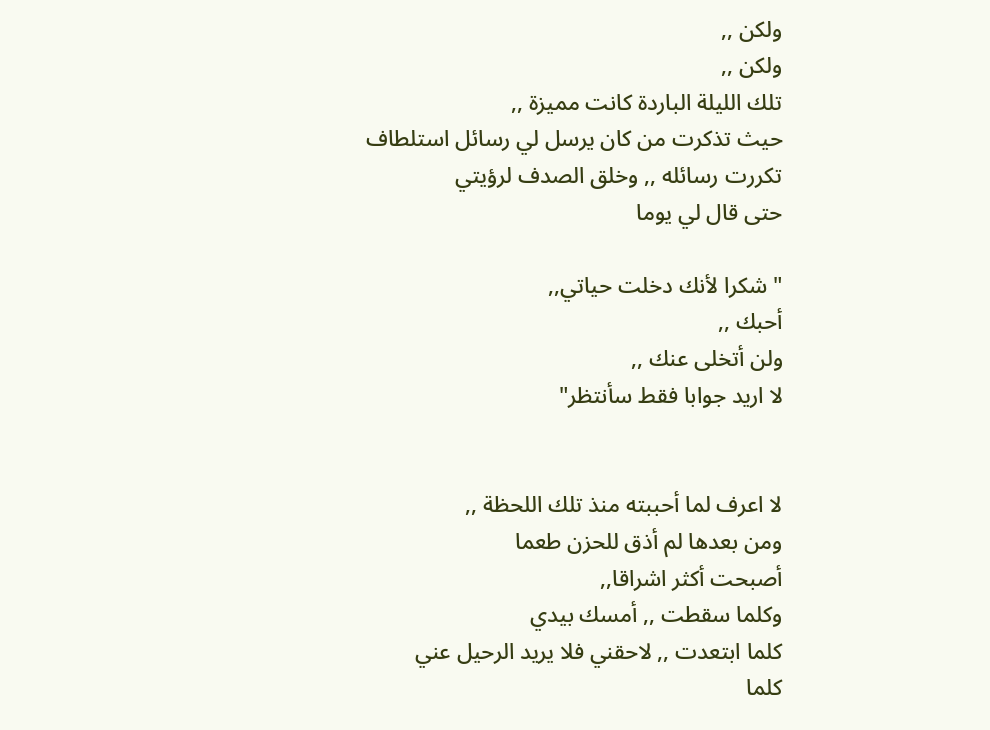ولكن ,,
ولكن ,,
تلك الليلة الباردة كانت مميزة ,,
حيث تذكرت من كان يرسل لي رسائل استلطاف
تكررت رسائله ,, وخلق الصدف لرؤيتي
حتى قال لي يوما

" شكرا لأنك دخلت حياتي,,
أحبك ,,
ولن أتخلى عنك ,,
لا اريد جوابا فقط سأنتظر"


لا اعرف لما أحببته منذ تلك اللحظة ,,
ومن بعدها لم أذق للحزن طعما
أصبحت أكثر اشراقا,,
وكلما سقطت ,, أمسك بيدي
كلما ابتعدت ,, لاحقني فلا يريد الرحيل عني
كلما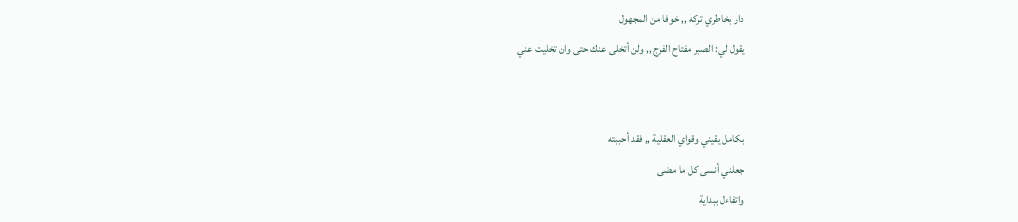دار بخاطري تركه ,, خوفا من المجهول
يقول لي: الصبر مفتاح الفرج ,, ولن أتخلى عنك حتى وان تخليت عني


بكامل يقيني وقواي العقلية ,, فقد أحببته
جعلني أنسى كل ما مضى
واتفاءل ببداية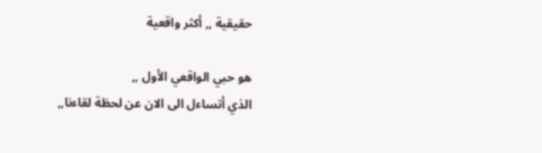حقيقية ,, أكثر واقعية

هو حبي الواقعي الأول ,,
الذي أتساءل الى الان عن لحظة لقاءنا,,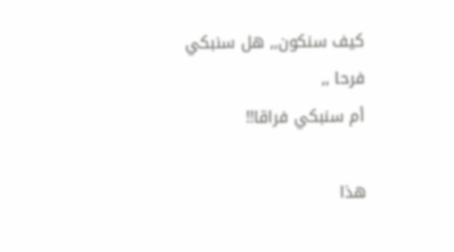كيف سنكون,, هل سنبكي فرحا ,,
أم سنبكي فراقا!!

هذا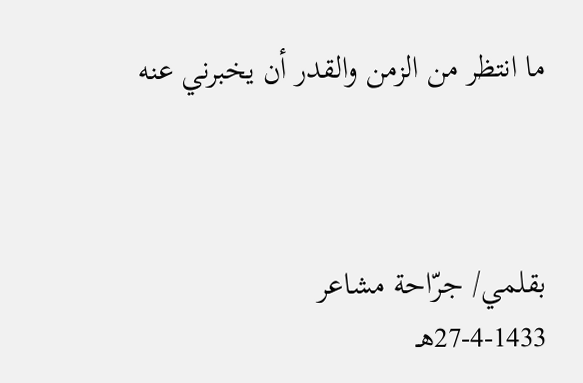ما انتظر من الزمن والقدر أن يخبرني عنه



بقلمي/ جرّاحة مشاعر
27-4-1433هـ